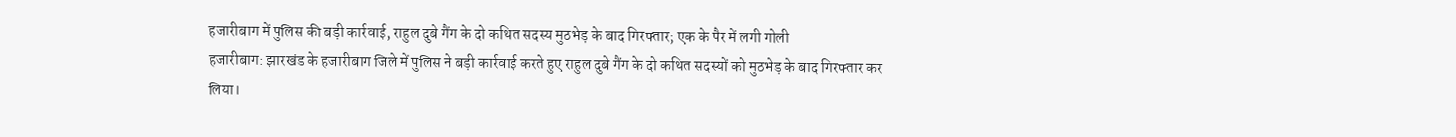हजारीबाग में पुलिस की बड़ी कार्रवाई, राहुल दुबे गैंग के दो कथित सदस्य मुठभेड़ के बाद गिरफ्तार; एक के पैर में लगी गोली
हजारीबाग: झारखंड के हजारीबाग जिले में पुलिस ने बड़ी कार्रवाई करते हुए राहुल दुबे गैंग के दो कथित सदस्यों को मुठभेड़ के बाद गिरफ्तार कर लिया।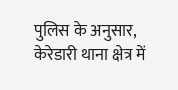पुलिस के अनुसार, केरेडारी थाना क्षेत्र में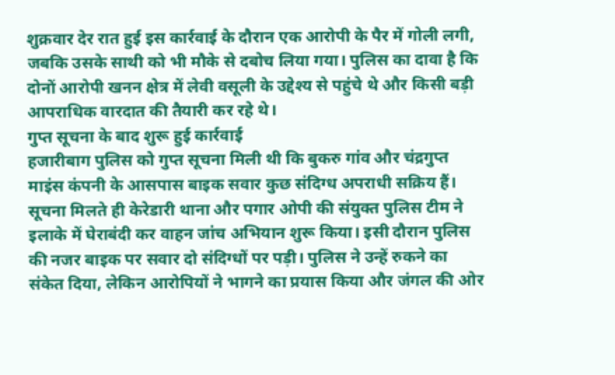शुक्रवार देर रात हुई इस कार्रवाई के दौरान एक आरोपी के पैर में गोली लगी, जबकि उसके साथी को भी मौके से दबोच लिया गया। पुलिस का दावा है कि दोनों आरोपी खनन क्षेत्र में लेवी वसूली के उद्देश्य से पहुंचे थे और किसी बड़ी आपराधिक वारदात की तैयारी कर रहे थे।
गुप्त सूचना के बाद शुरू हुई कार्रवाई
हजारीबाग पुलिस को गुप्त सूचना मिली थी कि बुकरु गांव और चंद्रगुप्त माइंस कंपनी के आसपास बाइक सवार कुछ संदिग्ध अपराधी सक्रिय हैं। सूचना मिलते ही केरेडारी थाना और पगार ओपी की संयुक्त पुलिस टीम ने इलाके में घेराबंदी कर वाहन जांच अभियान शुरू किया। इसी दौरान पुलिस की नजर बाइक पर सवार दो संदिग्धों पर पड़ी। पुलिस ने उन्हें रुकने का संकेत दिया, लेकिन आरोपियों ने भागने का प्रयास किया और जंगल की ओर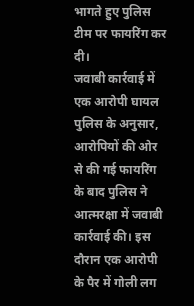भागते हुए पुलिस टीम पर फायरिंग कर दी।
जवाबी कार्रवाई में एक आरोपी घायल
पुलिस के अनुसार, आरोपियों की ओर से की गई फायरिंग के बाद पुलिस ने आत्मरक्षा में जवाबी कार्रवाई की। इस दौरान एक आरोपी के पैर में गोली लग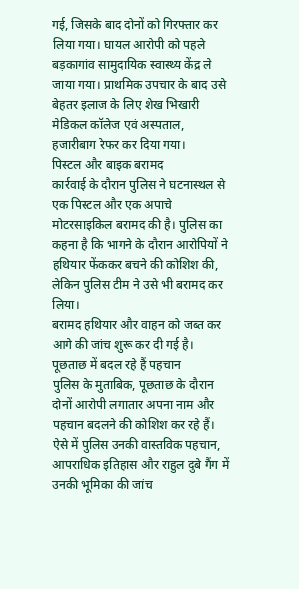गई, जिसके बाद दोनों को गिरफ्तार कर लिया गया। घायल आरोपी को पहले बड़कागांव सामुदायिक स्वास्थ्य केंद्र ले जाया गया। प्राथमिक उपचार के बाद उसे बेहतर इलाज के लिए शेख भिखारी मेडिकल कॉलेज एवं अस्पताल, हजारीबाग रेफर कर दिया गया।
पिस्टल और बाइक बरामद
कार्रवाई के दौरान पुलिस ने घटनास्थल से एक पिस्टल और एक अपाचे मोटरसाइकिल बरामद की है। पुलिस का कहना है कि भागने के दौरान आरोपियों ने हथियार फेंककर बचने की कोशिश की, लेकिन पुलिस टीम ने उसे भी बरामद कर लिया।
बरामद हथियार और वाहन को जब्त कर आगे की जांच शुरू कर दी गई है।
पूछताछ में बदल रहे हैं पहचान
पुलिस के मुताबिक, पूछताछ के दौरान दोनों आरोपी लगातार अपना नाम और पहचान बदलने की कोशिश कर रहे हैं। ऐसे में पुलिस उनकी वास्तविक पहचान, आपराधिक इतिहास और राहुल दुबे गैंग में उनकी भूमिका की जांच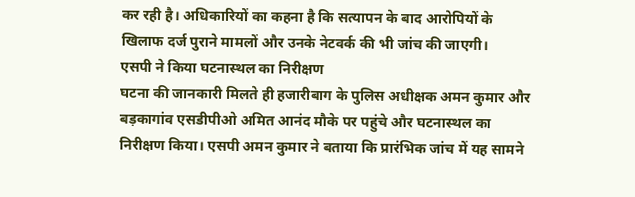कर रही है। अधिकारियों का कहना है कि सत्यापन के बाद आरोपियों के खिलाफ दर्ज पुराने मामलों और उनके नेटवर्क की भी जांच की जाएगी।
एसपी ने किया घटनास्थल का निरीक्षण
घटना की जानकारी मिलते ही हजारीबाग के पुलिस अधीक्षक अमन कुमार और बड़कागांव एसडीपीओ अमित आनंद मौके पर पहुंचे और घटनास्थल का निरीक्षण किया। एसपी अमन कुमार ने बताया कि प्रारंभिक जांच में यह सामने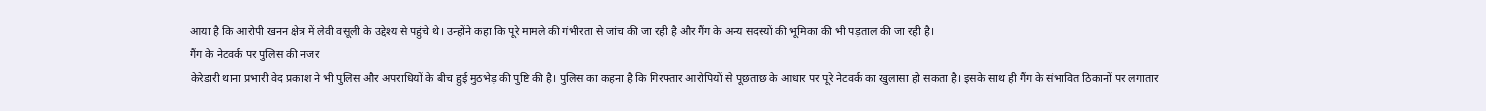आया है कि आरोपी खनन क्षेत्र में लेवी वसूली के उद्देश्य से पहुंचे थे। उन्होंने कहा कि पूरे मामले की गंभीरता से जांच की जा रही है और गैंग के अन्य सदस्यों की भूमिका की भी पड़ताल की जा रही है।
गैंग के नेटवर्क पर पुलिस की नजर
केरेडारी थाना प्रभारी वेद प्रकाश ने भी पुलिस और अपराधियों के बीच हुई मुठभेड़ की पुष्टि की है। पुलिस का कहना है कि गिरफ्तार आरोपियों से पूछताछ के आधार पर पूरे नेटवर्क का खुलासा हो सकता है। इसके साथ ही गैंग के संभावित ठिकानों पर लगातार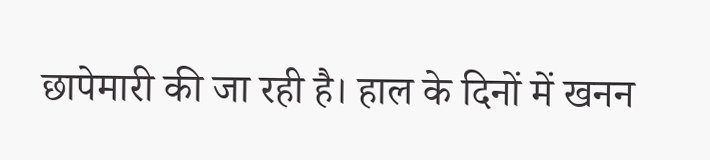छापेमारी की जा रही है। हाल के दिनों में खनन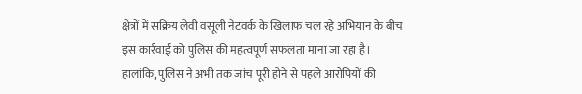क्षेत्रों में सक्रिय लेवी वसूली नेटवर्क के खिलाफ चल रहे अभियान के बीच इस कार्रवाई को पुलिस की महत्वपूर्ण सफलता माना जा रहा है।
हालांकि, पुलिस ने अभी तक जांच पूरी होने से पहले आरोपियों की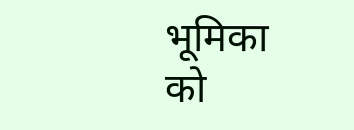भूमिका को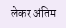लेकर अंतिम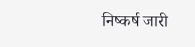निष्कर्ष जारी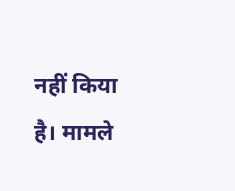नहीं किया है। मामले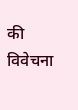की विवेचना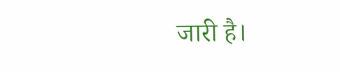जारी है।